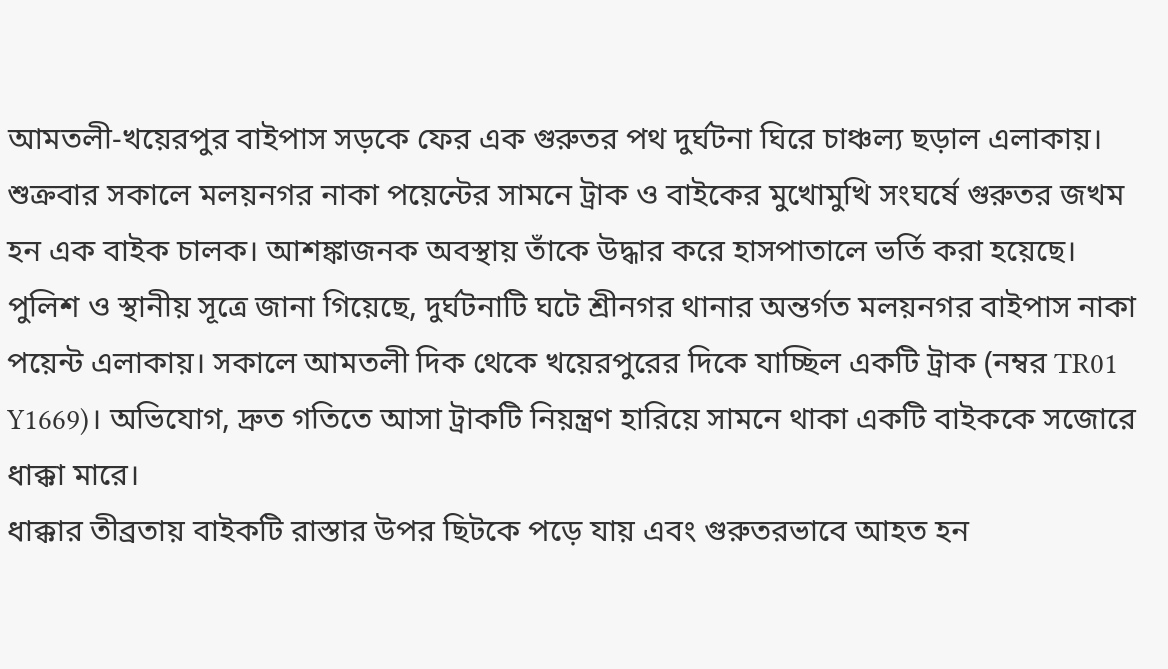আমতলী-খয়েরপুর বাইপাস সড়কে ফের এক গুরুতর পথ দুর্ঘটনা ঘিরে চাঞ্চল্য ছড়াল এলাকায়। শুক্রবার সকালে মলয়নগর নাকা পয়েন্টের সামনে ট্রাক ও বাইকের মুখোমুখি সংঘর্ষে গুরুতর জখম হন এক বাইক চালক। আশঙ্কাজনক অবস্থায় তাঁকে উদ্ধার করে হাসপাতালে ভর্তি করা হয়েছে।
পুলিশ ও স্থানীয় সূত্রে জানা গিয়েছে, দুর্ঘটনাটি ঘটে শ্রীনগর থানার অন্তর্গত মলয়নগর বাইপাস নাকা পয়েন্ট এলাকায়। সকালে আমতলী দিক থেকে খয়েরপুরের দিকে যাচ্ছিল একটি ট্রাক (নম্বর TR01 Y1669)। অভিযোগ, দ্রুত গতিতে আসা ট্রাকটি নিয়ন্ত্রণ হারিয়ে সামনে থাকা একটি বাইককে সজোরে ধাক্কা মারে।
ধাক্কার তীব্রতায় বাইকটি রাস্তার উপর ছিটকে পড়ে যায় এবং গুরুতরভাবে আহত হন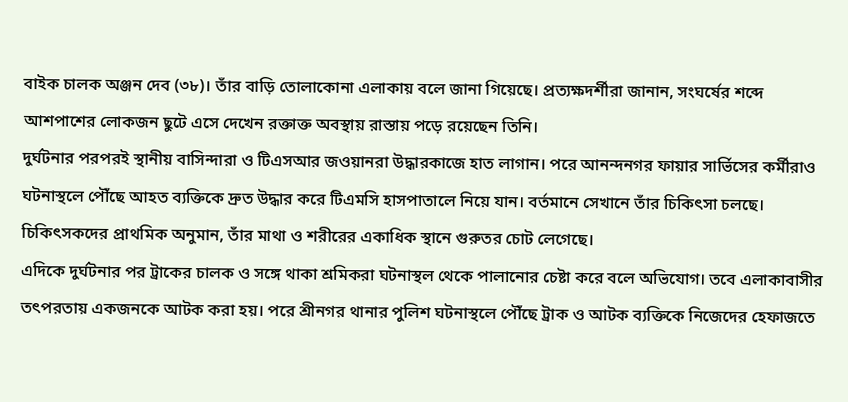বাইক চালক অঞ্জন দেব (৩৮)। তাঁর বাড়ি তোলাকোনা এলাকায় বলে জানা গিয়েছে। প্রত্যক্ষদর্শীরা জানান, সংঘর্ষের শব্দে আশপাশের লোকজন ছুটে এসে দেখেন রক্তাক্ত অবস্থায় রাস্তায় পড়ে রয়েছেন তিনি।
দুর্ঘটনার পরপরই স্থানীয় বাসিন্দারা ও টিএসআর জওয়ানরা উদ্ধারকাজে হাত লাগান। পরে আনন্দনগর ফায়ার সার্ভিসের কর্মীরাও ঘটনাস্থলে পৌঁছে আহত ব্যক্তিকে দ্রুত উদ্ধার করে টিএমসি হাসপাতালে নিয়ে যান। বর্তমানে সেখানে তাঁর চিকিৎসা চলছে। চিকিৎসকদের প্রাথমিক অনুমান, তাঁর মাথা ও শরীরের একাধিক স্থানে গুরুতর চোট লেগেছে।
এদিকে দুর্ঘটনার পর ট্রাকের চালক ও সঙ্গে থাকা শ্রমিকরা ঘটনাস্থল থেকে পালানোর চেষ্টা করে বলে অভিযোগ। তবে এলাকাবাসীর তৎপরতায় একজনকে আটক করা হয়। পরে শ্রীনগর থানার পুলিশ ঘটনাস্থলে পৌঁছে ট্রাক ও আটক ব্যক্তিকে নিজেদের হেফাজতে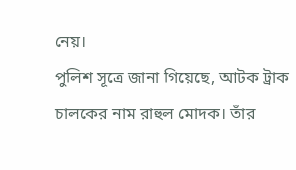নেয়।
পুলিশ সূত্রে জানা গিয়েছে, আটক ট্রাক চালকের নাম রাহুল মোদক। তাঁর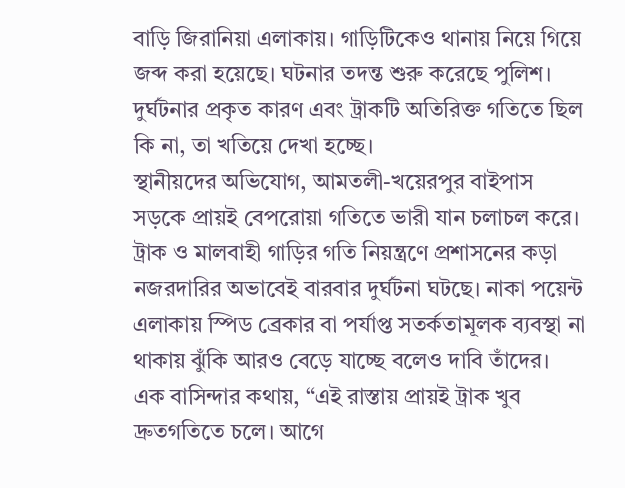বাড়ি জিরানিয়া এলাকায়। গাড়িটিকেও থানায় নিয়ে গিয়ে জব্দ করা হয়েছে। ঘটনার তদন্ত শুরু করেছে পুলিশ। দুর্ঘটনার প্রকৃত কারণ এবং ট্রাকটি অতিরিক্ত গতিতে ছিল কি না, তা খতিয়ে দেখা হচ্ছে।
স্থানীয়দের অভিযোগ, আমতলী-খয়েরপুর বাইপাস সড়কে প্রায়ই বেপরোয়া গতিতে ভারী যান চলাচল করে। ট্রাক ও মালবাহী গাড়ির গতি নিয়ন্ত্রণে প্রশাসনের কড়া নজরদারির অভাবেই বারবার দুর্ঘটনা ঘটছে। নাকা পয়েন্ট এলাকায় স্পিড ব্রেকার বা পর্যাপ্ত সতর্কতামূলক ব্যবস্থা না থাকায় ঝুঁকি আরও বেড়ে যাচ্ছে বলেও দাবি তাঁদের।
এক বাসিন্দার কথায়, “এই রাস্তায় প্রায়ই ট্রাক খুব দ্রুতগতিতে চলে। আগে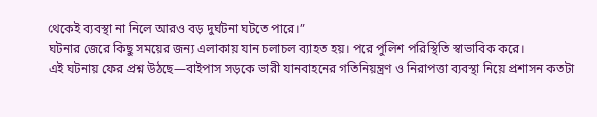থেকেই ব্যবস্থা না নিলে আরও বড় দুর্ঘটনা ঘটতে পারে।”
ঘটনার জেরে কিছু সময়ের জন্য এলাকায় যান চলাচল ব্যাহত হয়। পরে পুলিশ পরিস্থিতি স্বাভাবিক করে।
এই ঘটনায় ফের প্রশ্ন উঠছে—বাইপাস সড়কে ভারী যানবাহনের গতিনিয়ন্ত্রণ ও নিরাপত্তা ব্যবস্থা নিয়ে প্রশাসন কতটা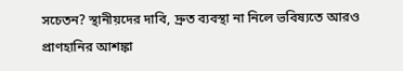সচেতন? স্থানীয়দের দাবি, দ্রুত ব্যবস্থা না নিলে ভবিষ্যতে আরও প্রাণহানির আশঙ্কা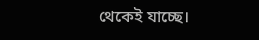থেকেই যাচ্ছে।